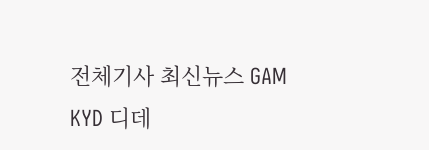전체기사 최신뉴스 GAM
KYD 디데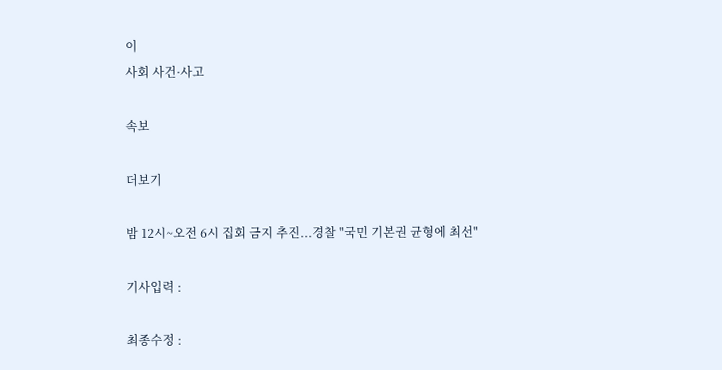이
사회 사건·사고

속보

더보기

밤 12시~오전 6시 집회 금지 추진...경찰 "국민 기본권 균형에 최선"

기사입력 :

최종수정 :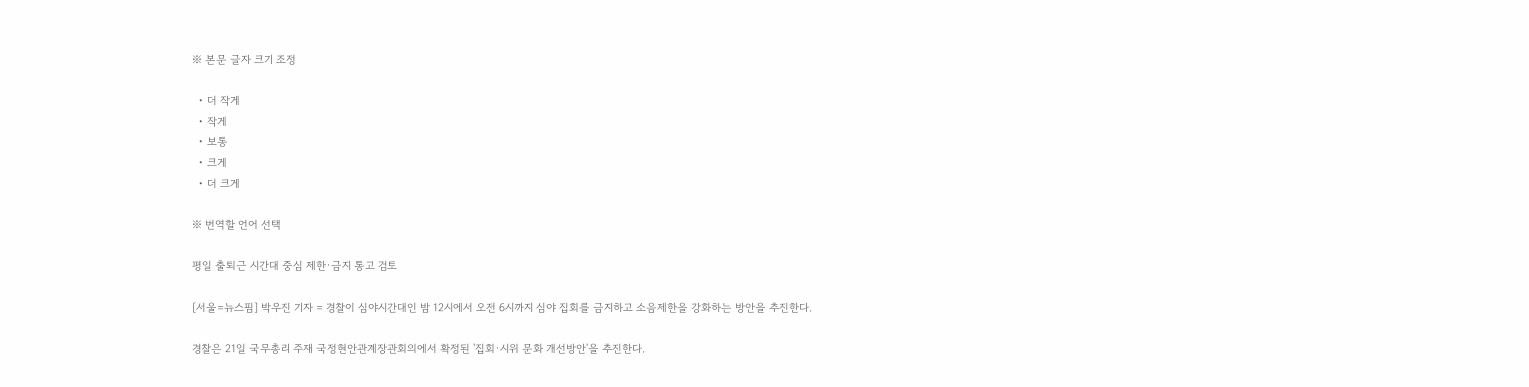※ 본문 글자 크기 조정

  • 더 작게
  • 작게
  • 보통
  • 크게
  • 더 크게

※ 번역할 언어 선택

평일 출퇴근 시간대 중심 제한·금지 통고 검토

[서울=뉴스핌] 박우진 기자 = 경찰이 심야시간대인 밤 12시에서 오전 6시까지 심야 집회를 금지하고 소음제한을 강화하는 방안을 추진한다.

경찰은 21일 국무총리 주재 국정현안관계장관회의에서 확정된 '집회·시위 문화 개선방안'을 추진한다.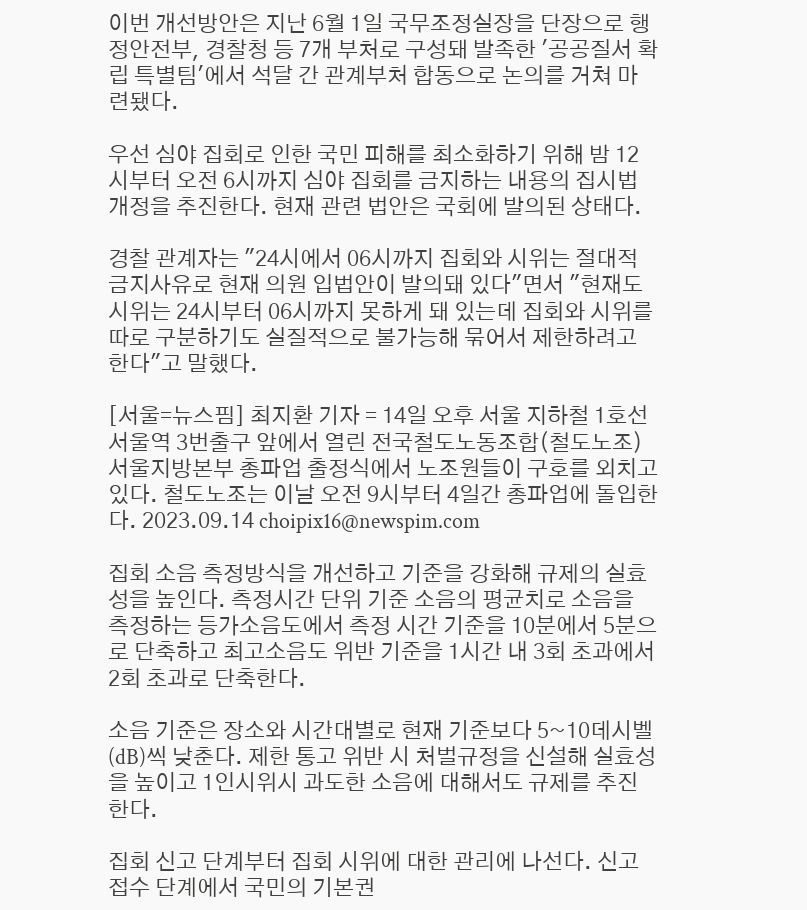이번 개선방안은 지난 6월 1일 국무조정실장을 단장으로 행정안전부, 경찰청 등 7개 부처로 구성돼 발족한 '공공질서 확립 특별팀'에서 석달 간 관계부처 합동으로 논의를 거쳐 마련됐다.

우선 심야 집회로 인한 국민 피해를 최소화하기 위해 밤 12시부터 오전 6시까지 심야 집회를 금지하는 내용의 집시법 개정을 추진한다. 현재 관련 법안은 국회에 발의된 상태다.

경찰 관계자는 "24시에서 06시까지 집회와 시위는 절대적 금지사유로 현재 의원 입법안이 발의돼 있다"면서 "현재도 시위는 24시부터 06시까지 못하게 돼 있는데 집회와 시위를 따로 구분하기도 실질적으로 불가능해 묶어서 제한하려고 한다"고 말했다.

[서울=뉴스핌] 최지환 기자 = 14일 오후 서울 지하철 1호선 서울역 3번출구 앞에서 열린 전국철도노동조합(철도노조) 서울지방본부 총파업 출정식에서 노조원들이 구호를 외치고 있다. 철도노조는 이날 오전 9시부터 4일간 총파업에 돌입한다. 2023.09.14 choipix16@newspim.com

집회 소음 측정방식을 개선하고 기준을 강화해 규제의 실효성을 높인다. 측정시간 단위 기준 소음의 평균치로 소음을 측정하는 등가소음도에서 측정 시간 기준을 10분에서 5분으로 단축하고 최고소음도 위반 기준을 1시간 내 3회 초과에서 2회 초과로 단축한다.

소음 기준은 장소와 시간대별로 현재 기준보다 5~10데시벨(dB)씩 낮춘다. 제한 통고 위반 시 처벌규정을 신설해 실효성을 높이고 1인시위시 과도한 소음에 대해서도 규제를 추진한다.

집회 신고 단계부터 집회 시위에 대한 관리에 나선다. 신고접수 단계에서 국민의 기본권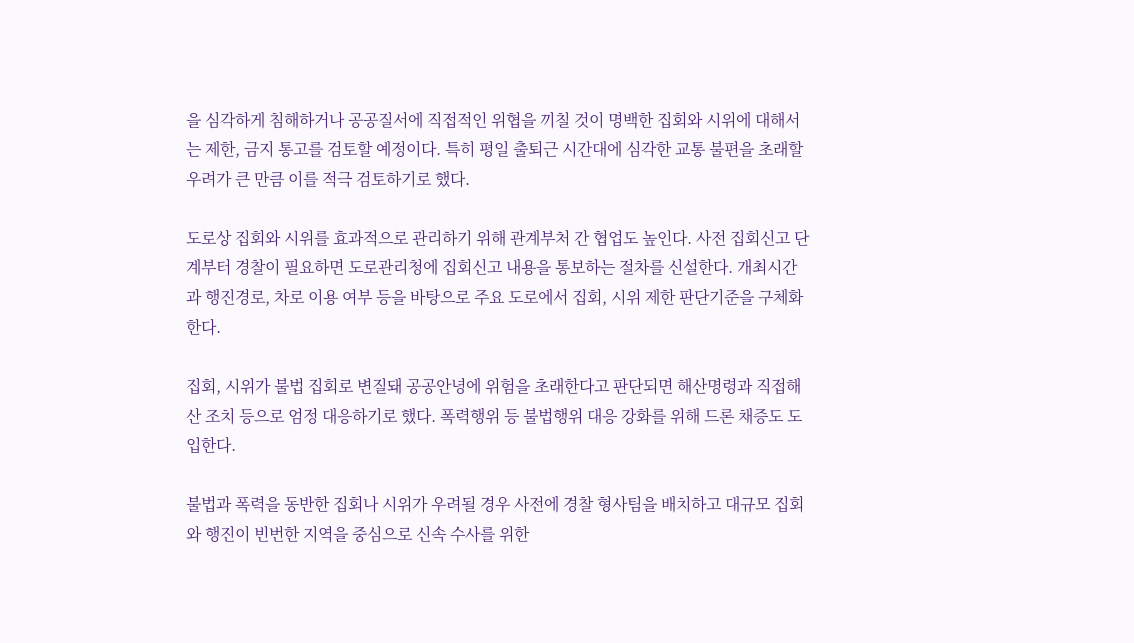을 심각하게 침해하거나 공공질서에 직접적인 위협을 끼칠 것이 명백한 집회와 시위에 대해서는 제한, 금지 통고를 검토할 예정이다. 특히 평일 출퇴근 시간대에 심각한 교통 불편을 초래할 우려가 큰 만큼 이를 적극 검토하기로 했다.

도로상 집회와 시위를 효과적으로 관리하기 위해 관계부처 간 협업도 높인다. 사전 집회신고 단계부터 경찰이 필요하면 도로관리청에 집회신고 내용을 통보하는 절차를 신설한다. 개최시간과 행진경로, 차로 이용 여부 등을 바탕으로 주요 도로에서 집회, 시위 제한 판단기준을 구체화한다.

집회, 시위가 불법 집회로 변질돼 공공안녕에 위험을 초래한다고 판단되면 해산명령과 직접해산 조치 등으로 엄정 대응하기로 했다. 폭력행위 등 불법행위 대응 강화를 위해 드론 채증도 도입한다.

불법과 폭력을 동반한 집회나 시위가 우려될 경우 사전에 경찰 형사팀을 배치하고 대규모 집회와 행진이 빈번한 지역을 중심으로 신속 수사를 위한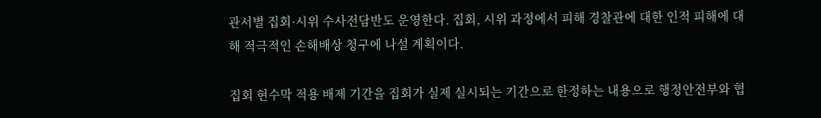관서별 집회·시위 수사전담반도 운영한다. 집회, 시위 과정에서 피해 경찰관에 대한 인적 피해에 대해 적극적인 손해배상 청구에 나설 계획이다.

집회 현수막 적용 배제 기간을 집회가 실제 실시되는 기간으로 한정하는 내용으로 행정안전부와 협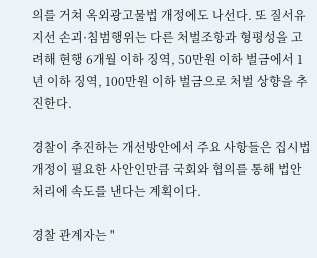의를 거쳐 옥외광고물법 개정에도 나선다. 또 질서유지선 손괴·침범행위는 다른 처벌조항과 형평성을 고려해 현행 6개월 이하 징역, 50만원 이하 벌금에서 1년 이하 징역, 100만원 이하 벌금으로 처벌 상향을 추진한다.

경찰이 추진하는 개선방안에서 주요 사항들은 집시법 개정이 필요한 사안인만큼 국회와 협의를 통해 법안 처리에 속도를 낸다는 계획이다.

경찰 관계자는 "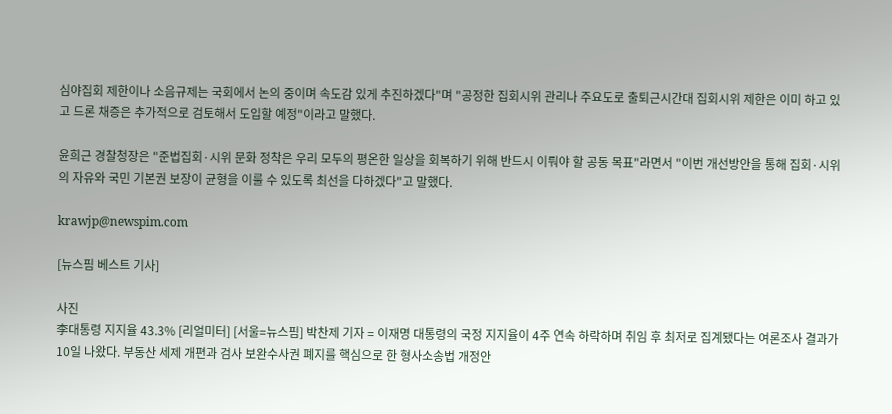심야집회 제한이나 소음규제는 국회에서 논의 중이며 속도감 있게 추진하겠다"며 "공정한 집회시위 관리나 주요도로 출퇴근시간대 집회시위 제한은 이미 하고 있고 드론 채증은 추가적으로 검토해서 도입할 예정"이라고 말했다.

윤희근 경찰청장은 "준법집회·시위 문화 정착은 우리 모두의 평온한 일상을 회복하기 위해 반드시 이뤄야 할 공동 목표"라면서 "이번 개선방안을 통해 집회·시위의 자유와 국민 기본권 보장이 균형을 이룰 수 있도록 최선을 다하겠다"고 말했다.

krawjp@newspim.com

[뉴스핌 베스트 기사]

사진
李대통령 지지율 43.3% [리얼미터] [서울=뉴스핌] 박찬제 기자 = 이재명 대통령의 국정 지지율이 4주 연속 하락하며 취임 후 최저로 집계됐다는 여론조사 결과가 10일 나왔다. 부동산 세제 개편과 검사 보완수사권 폐지를 핵심으로 한 형사소송법 개정안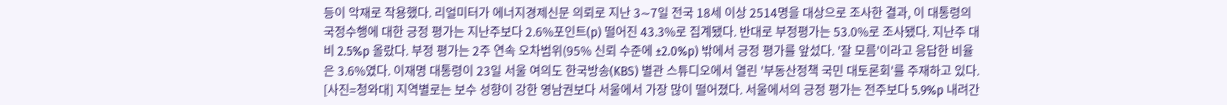등이 악재로 작용했다. 리얼미터가 에너지경제신문 의뢰로 지난 3∼7일 전국 18세 이상 2514명을 대상으로 조사한 결과, 이 대통령의 국정수행에 대한 긍정 평가는 지난주보다 2.6%포인트(p) 떨어진 43.3%로 집계됐다. 반대로 부정평가는 53.0%로 조사됐다. 지난주 대비 2.5%p 올랐다. 부정 평가는 2주 연속 오차범위(95% 신뢰 수준에 ±2.0%p) 밖에서 긍정 평가를 앞섰다. '잘 모름'이라고 응답한 비율은 3.6%였다. 이재명 대통령이 23일 서울 여의도 한국방송(KBS) 별관 스튜디오에서 열린 '부동산정책 국민 대토론회'를 주재하고 있다. [사진=청와대] 지역별로는 보수 성향이 강한 영남권보다 서울에서 가장 많이 떨어졌다. 서울에서의 긍정 평가는 전주보다 5.9%p 내려간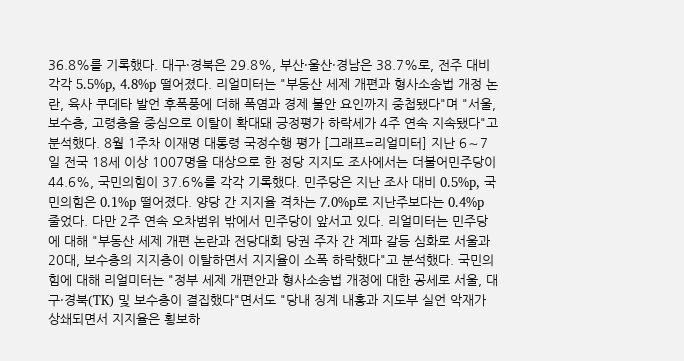36.8%를 기록했다. 대구·경북은 29.8%, 부산·울산·경남은 38.7%로, 전주 대비 각각 5.5%p, 4.8%p 떨어졌다. 리얼미터는 "부동산 세제 개편과 형사소송법 개정 논란, 육사 쿠데타 발언 후폭풍에 더해 폭염과 경제 불안 요인까지 중첩됐다"며 "서울, 보수층, 고령층을 중심으로 이탈이 확대돼 긍정평가 하락세가 4주 연속 지속됐다"고 분석했다. 8월 1주차 이재명 대통령 국정수행 평가 [그래프=리얼미터] 지난 6∼7일 전국 18세 이상 1007명을 대상으로 한 정당 지지도 조사에서는 더불어민주당이 44.6%, 국민의힘이 37.6%를 각각 기록했다. 민주당은 지난 조사 대비 0.5%p, 국민의힘은 0.1%p 떨어졌다. 양당 간 지지율 격차는 7.0%p로 지난주보다는 0.4%p 줄었다. 다만 2주 연속 오차범위 밖에서 민주당이 앞서고 있다. 리얼미터는 민주당에 대해 "부동산 세제 개편 논란과 전당대회 당권 주자 간 계파 갈등 심화로 서울과 20대, 보수층의 지지층이 이탈하면서 지지율이 소폭 하락했다"고 분석했다. 국민의힘에 대해 리얼미터는 "정부 세제 개편안과 형사소송법 개정에 대한 공세로 서울, 대구·경북(TK) 및 보수층이 결집했다"면서도 "당내 징계 내홍과 지도부 실언 악재가 상쇄되면서 지지율은 횡보하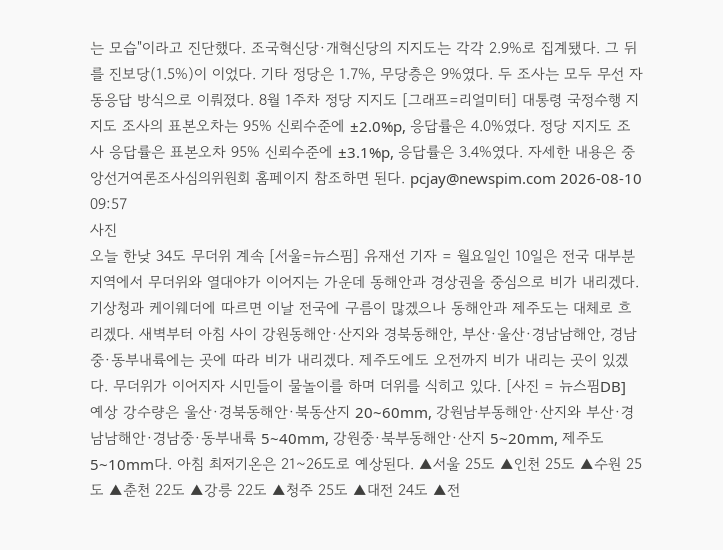는 모습"이라고 진단했다. 조국혁신당·개혁신당의 지지도는 각각 2.9%로 집계됐다. 그 뒤를 진보당(1.5%)이 이었다. 기타 정당은 1.7%, 무당층은 9%였다. 두 조사는 모두 무선 자동응답 방식으로 이뤄졌다. 8월 1주차 정당 지지도 [그래프=리얼미터] 대통령 국정수행 지지도 조사의 표본오차는 95% 신뢰수준에 ±2.0%p, 응답률은 4.0%였다. 정당 지지도 조사 응답률은 표본오차 95% 신뢰수준에 ±3.1%p, 응답률은 3.4%였다. 자세한 내용은 중앙선거여론조사심의위원회 홈페이지 참조하면 된다. pcjay@newspim.com 2026-08-10 09:57
사진
오늘 한낮 34도 무더위 계속 [서울=뉴스핌] 유재선 기자 = 월요일인 10일은 전국 대부분 지역에서 무더위와 열대야가 이어지는 가운데 동해안과 경상권을 중심으로 비가 내리겠다. 기상청과 케이웨더에 따르면 이날 전국에 구름이 많겠으나 동해안과 제주도는 대체로 흐리겠다. 새벽부터 아침 사이 강원동해안·산지와 경북동해안, 부산·울산·경남남해안, 경남중·동부내륙에는 곳에 따라 비가 내리겠다. 제주도에도 오전까지 비가 내리는 곳이 있겠다. 무더위가 이어지자 시민들이 물놀이를 하며 더위를 식히고 있다. [사진 = 뉴스핌DB] 예상 강수량은 울산·경북동해안·북동산지 20~60mm, 강원남부동해안·산지와 부산·경남남해안·경남중·동부내륙 5~40mm, 강원중·북부동해안·산지 5~20mm, 제주도 5~10mm다. 아침 최저기온은 21~26도로 예상된다. ▲서울 25도 ▲인천 25도 ▲수원 25도 ▲춘천 22도 ▲강릉 22도 ▲청주 25도 ▲대전 24도 ▲전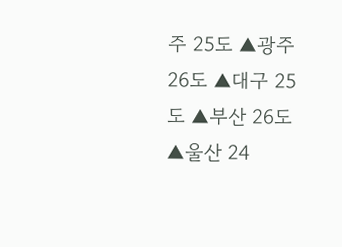주 25도 ▲광주 26도 ▲대구 25도 ▲부산 26도 ▲울산 24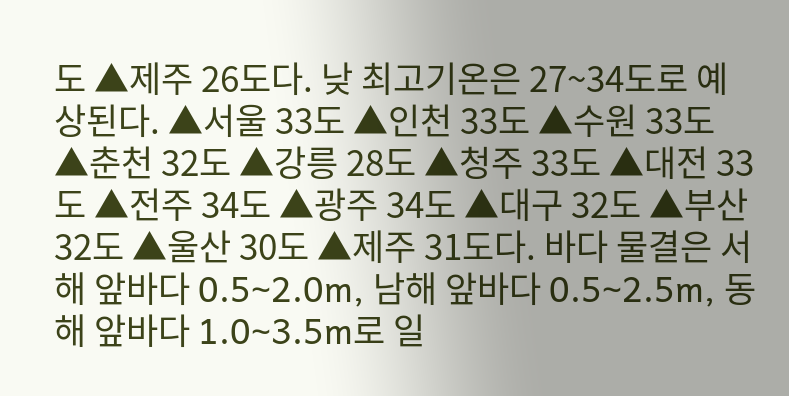도 ▲제주 26도다. 낮 최고기온은 27~34도로 예상된다. ▲서울 33도 ▲인천 33도 ▲수원 33도 ▲춘천 32도 ▲강릉 28도 ▲청주 33도 ▲대전 33도 ▲전주 34도 ▲광주 34도 ▲대구 32도 ▲부산 32도 ▲울산 30도 ▲제주 31도다. 바다 물결은 서해 앞바다 0.5~2.0m, 남해 앞바다 0.5~2.5m, 동해 앞바다 1.0~3.5m로 일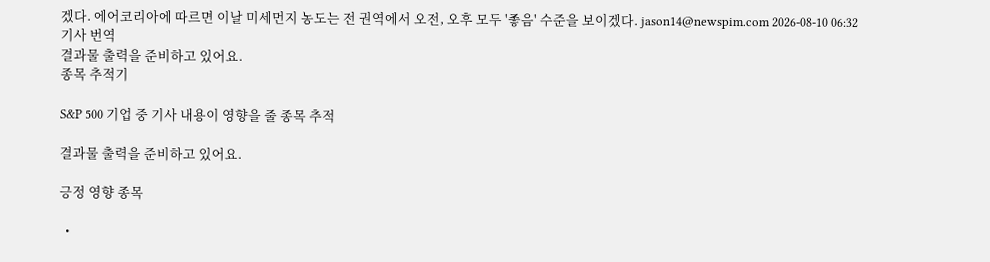겠다. 에어코리아에 따르면 이날 미세먼지 농도는 전 권역에서 오전, 오후 모두 '좋음' 수준을 보이겠다. jason14@newspim.com 2026-08-10 06:32
기사 번역
결과물 출력을 준비하고 있어요.
종목 추적기

S&P 500 기업 중 기사 내용이 영향을 줄 종목 추적

결과물 출력을 준비하고 있어요.

긍정 영향 종목

  •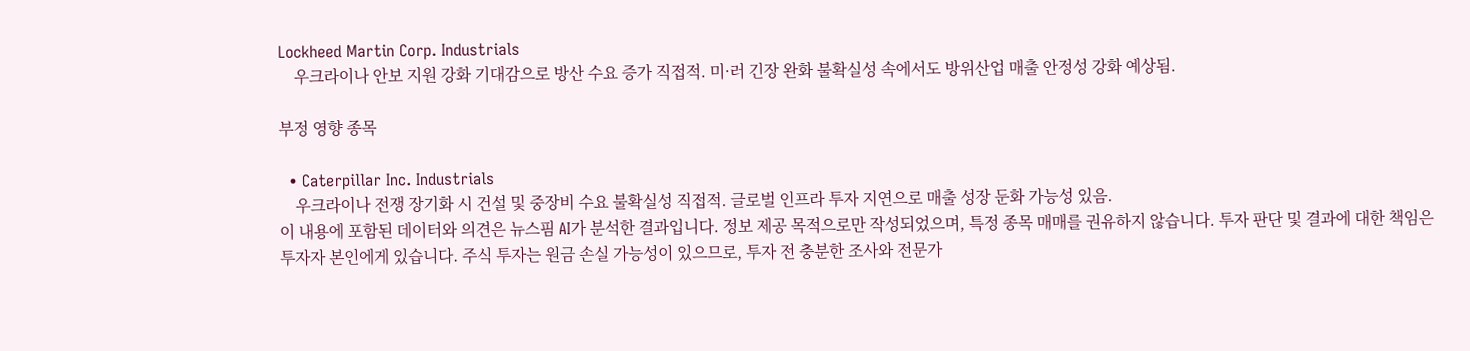Lockheed Martin Corp. Industrials
    우크라이나 안보 지원 강화 기대감으로 방산 수요 증가 직접적. 미·러 긴장 완화 불확실성 속에서도 방위산업 매출 안정성 강화 예상됨.

부정 영향 종목

  • Caterpillar Inc. Industrials
    우크라이나 전쟁 장기화 시 건설 및 중장비 수요 불확실성 직접적. 글로벌 인프라 투자 지연으로 매출 성장 둔화 가능성 있음.
이 내용에 포함된 데이터와 의견은 뉴스핌 AI가 분석한 결과입니다. 정보 제공 목적으로만 작성되었으며, 특정 종목 매매를 권유하지 않습니다. 투자 판단 및 결과에 대한 책임은 투자자 본인에게 있습니다. 주식 투자는 원금 손실 가능성이 있으므로, 투자 전 충분한 조사와 전문가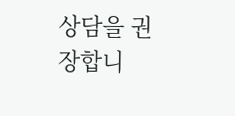상담을 권장합니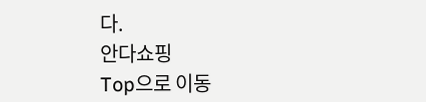다.
안다쇼핑
Top으로 이동